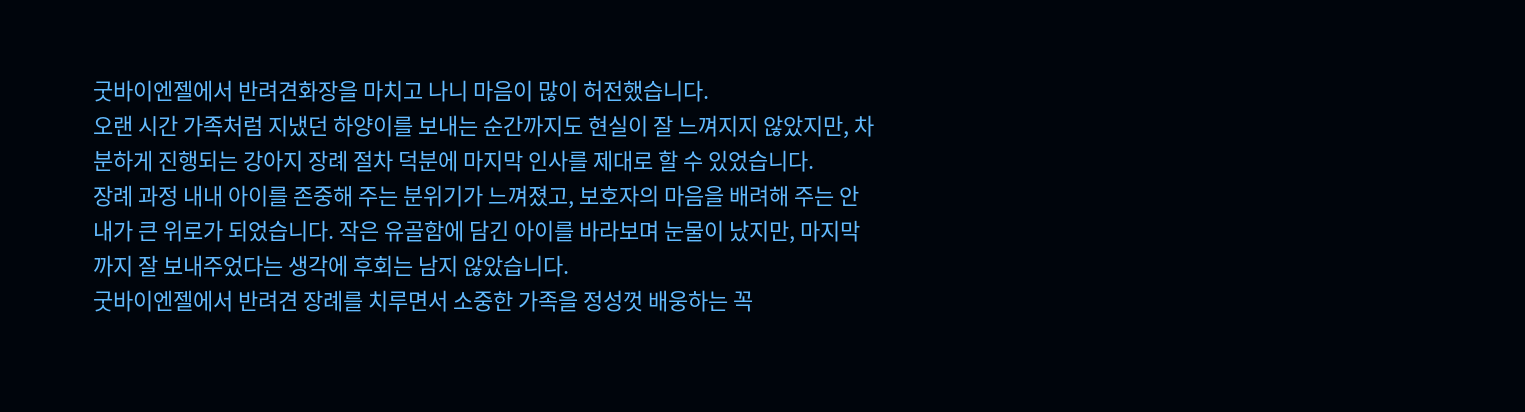굿바이엔젤에서 반려견화장을 마치고 나니 마음이 많이 허전했습니다.
오랜 시간 가족처럼 지냈던 하양이를 보내는 순간까지도 현실이 잘 느껴지지 않았지만, 차분하게 진행되는 강아지 장례 절차 덕분에 마지막 인사를 제대로 할 수 있었습니다.
장례 과정 내내 아이를 존중해 주는 분위기가 느껴졌고, 보호자의 마음을 배려해 주는 안내가 큰 위로가 되었습니다. 작은 유골함에 담긴 아이를 바라보며 눈물이 났지만, 마지막까지 잘 보내주었다는 생각에 후회는 남지 않았습니다.
굿바이엔젤에서 반려견 장례를 치루면서 소중한 가족을 정성껏 배웅하는 꼭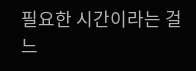필요한 시간이라는 걸 느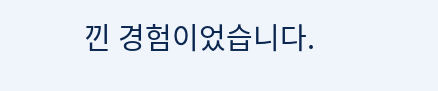낀 경험이었습니다.